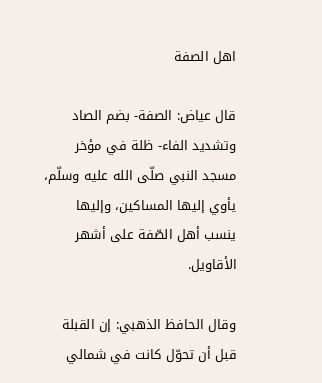اهل الصفة

قال عياض: الصفة- بضم الصاد وتشديد الفاء- ظلة في مؤخر مسجد النبي صلّى الله عليه وسلّم، يأوي إليها المساكين، وإليها ينسب أهل الصّفة على أشهر الأقاويل.

وقال الحافظ الذهبي: إن القبلة قبل أن تحوّل كانت في شمالي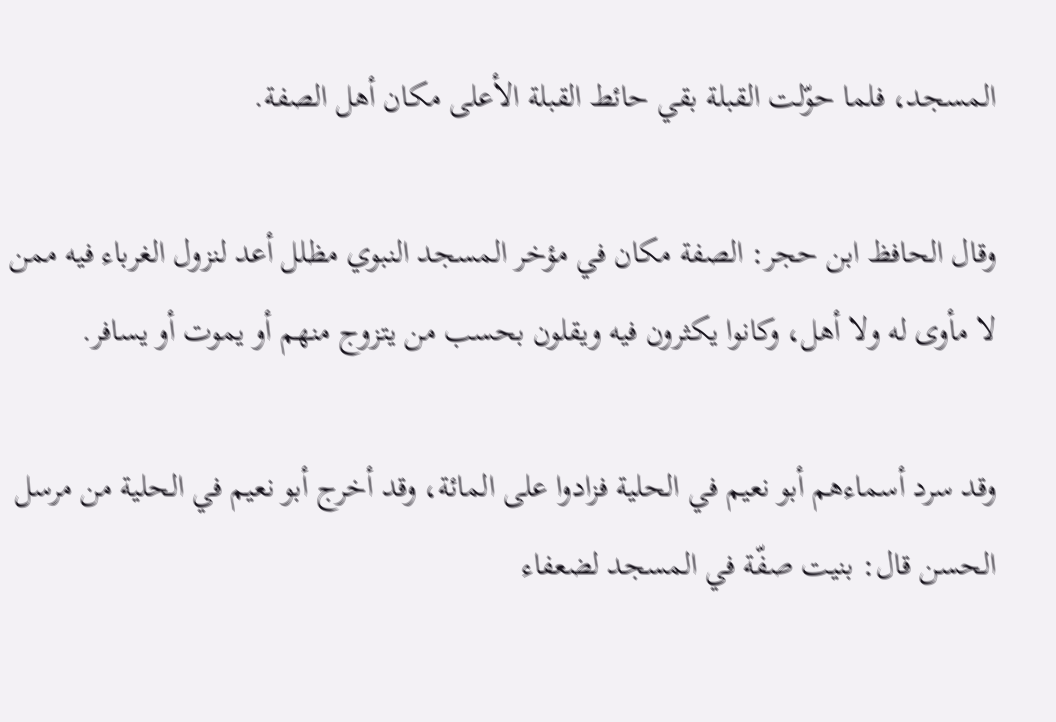المسجد، فلما حوّلت القبلة بقي حائط القبلة الأعلى مكان أهل الصفة.

وقال الحافظ ابن حجر: الصفة مكان في مؤخر المسجد النبوي مظلل أعد لنزول الغرباء فيه ممن لا مأوى له ولا أهل، وكانوا يكثرون فيه ويقلون بحسب من يتزوج منهم أو يموت أو يسافر.

وقد سرد أسماءهم أبو نعيم في الحلية فزادوا على المائة، وقد أخرج أبو نعيم في الحلية من مرسل الحسن قال: بنيت صفّة في المسجد لضعفاء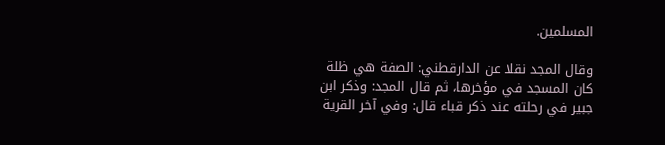المسلمين.

وقال المجد نقلا عن الدارقطني: الصفة هي ظلة كان المسجد في مؤخرها، ثم قال المجد: وذكر ابن جبير في رحلته عند ذكر قباء قال: وفي آخر القرية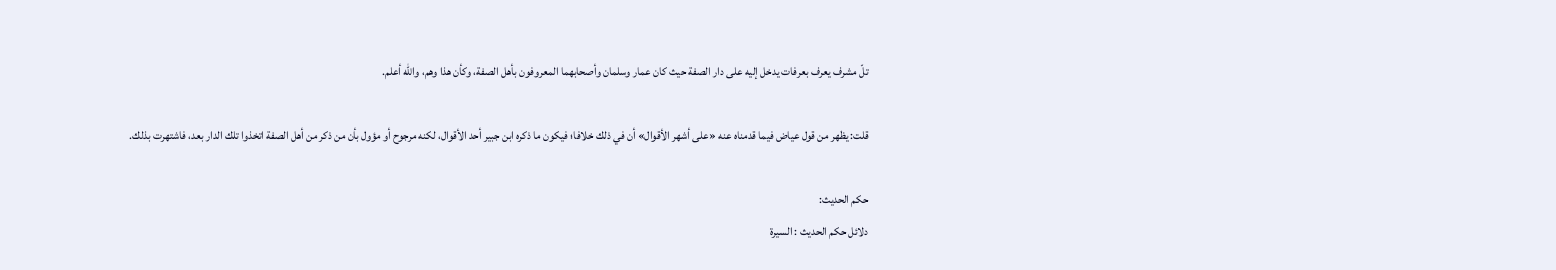تلّ مشرف يعرف بعرفات يدخل إليه على دار الصفة حيث كان عمار وسلمان وأصحابهما المعروفون بأهل الصفة، وكأن هذا وهم، والله أعلم.

قلت: يظهر من قول عياض فيما قدمناه عنه «على أشهر الأقوال» أن في ذلك خلافا؛ فيكون ما ذكره ابن جبير أحد الأقوال، لكنه مرجوح أو مؤول بأن من ذكر من أهل الصفة اتخذوا تلك الدار بعد، فاشتهرت بذلك.

حكم الحديث:
دلائل حكم الحديث : السيرة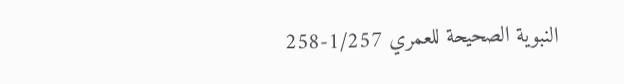النبوية الصحيحة للعمري 1/257-258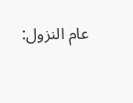عام النزول: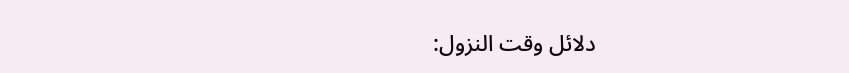دلائل وقت النزول: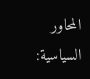المحاور السياسية: